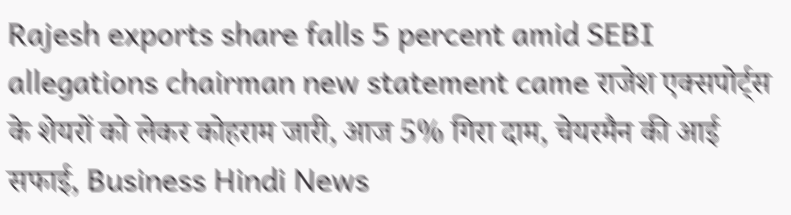Rajesh exports share falls 5 percent amid SEBI allegations chairman new statement came राजेश एक्सपोर्ट्स के शेयरों को लेकर कोहराम जारी, आज 5% गिरा दाम, चेयरमैन की आई सफाई, Business Hindi News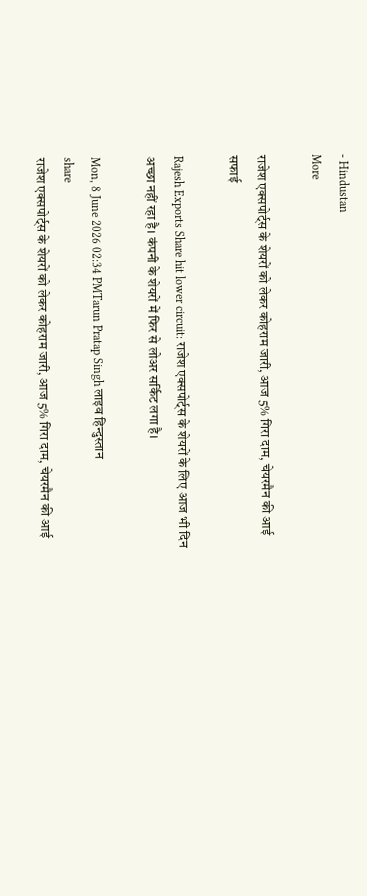- Hindustan
More

राजेश एक्सपोर्ट्स के शेयरों को लेकर कोहराम जारी, आज 5% गिरा दाम, चेयरमैन की आई सफाई

Rajesh Exports Share hit lower circuit: राजेश एक्सपोर्ट्स के शेयरों के लिए आज भी दिन अच्छा नहीं रहा है। कंपनी के शेयरों में फिर से लोअर सर्किट लगा है।

Mon, 8 June 2026 02:34 PMTarun Pratap Singh लाइव हिन्दुस्तान
share
राजेश एक्सपोर्ट्स के शेयरों को लेकर कोहराम जारी, आज 5% गिरा दाम, चेयरमैन की आई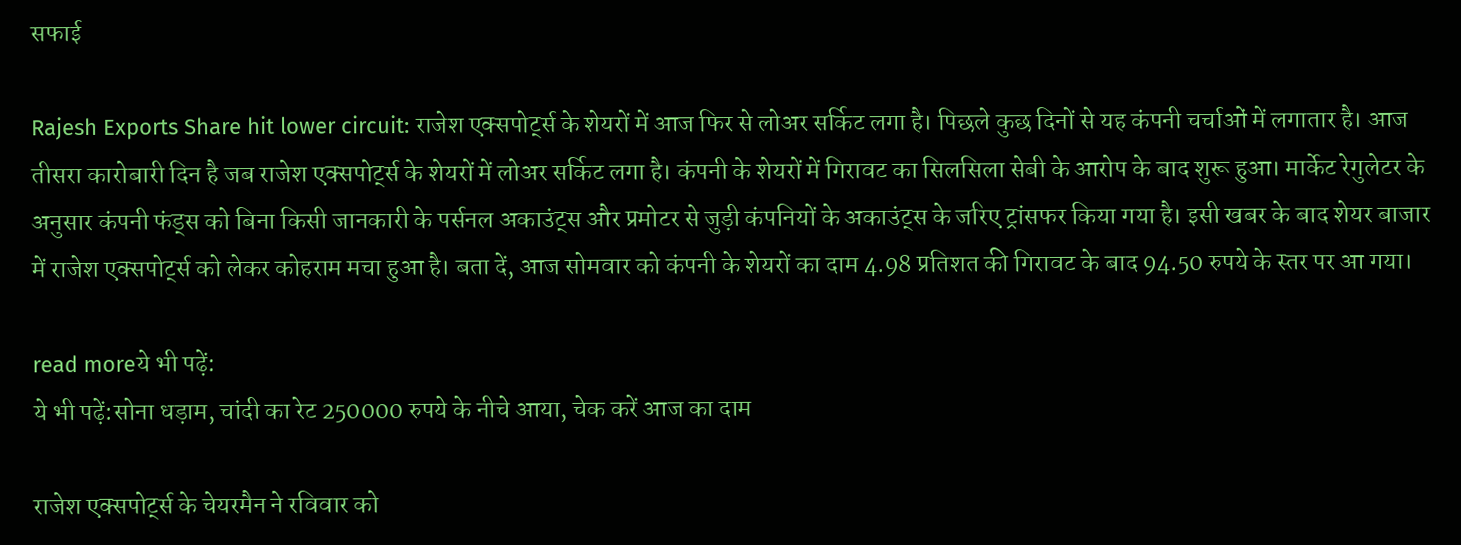सफाई

Rajesh Exports Share hit lower circuit: राजेश एक्सपोर्ट्स के शेयरों में आज फिर से लोअर सर्किट लगा है। पिछले कुछ दिनों से यह कंपनी चर्चाओं में लगातार है। आज तीसरा कारोबारी दिन है जब राजेश एक्सपोर्ट्स के शेयरों में लोअर सर्किट लगा है। कंपनी के शेयरों में गिरावट का सिलसिला सेबी के आरोप के बाद शुरू हुआ। मार्केट रेगुलेटर के अनुसार कंपनी फंड्स को बिना किसी जानकारी के पर्सनल अकाउंट्स और प्रमोटर से जुड़ी कंपनियों के अकाउंट्स के जरिए ट्रांसफर किया गया है। इसी खबर के बाद शेयर बाजार में राजेश एक्सपोर्ट्स को लेकर कोहराम मचा हुआ है। बता दें, आज सोमवार को कंपनी के शेयरों का दाम 4.98 प्रतिशत की गिरावट के बाद 94.50 रुपये के स्तर पर आ गया।

read moreये भी पढ़ें:
ये भी पढ़ें:सोना धड़ाम, चांदी का रेट 250000 रुपये के नीचे आया, चेक करें आज का दाम

राजेश एक्सपोर्ट्स के चेयरमैन ने रविवार को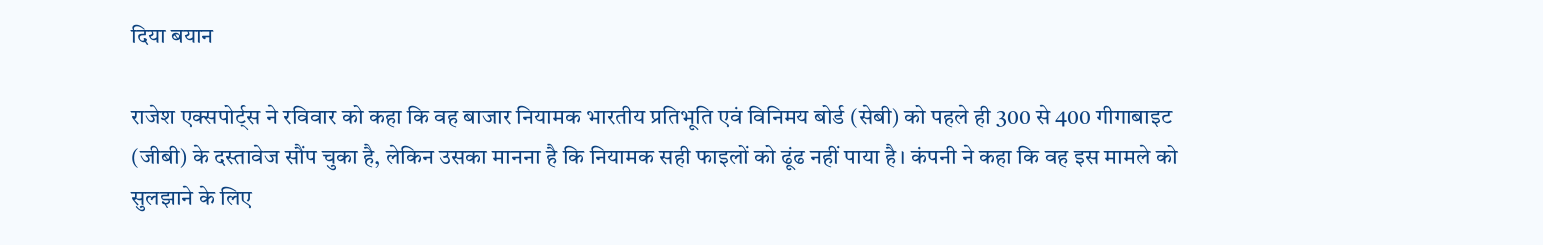दिया बयान

राजेश एक्सपोर्ट्स ने रविवार को कहा कि वह बाजार नियामक भारतीय प्रतिभूति एवं विनिमय बोर्ड (सेबी) को पहले ही 300 से 400 गीगाबाइट (जीबी) के दस्तावेज सौंप चुका है, लेकिन उसका मानना है कि नियामक सही फाइलों को ढूंढ नहीं पाया है। कंपनी ने कहा कि वह इस मामले को सुलझाने के लिए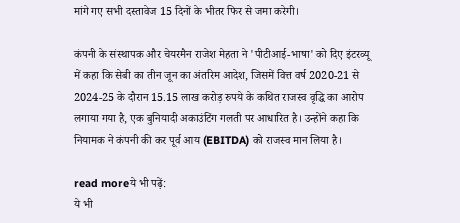मांगे गए सभी दस्तावेज 15 दिनों के भीतर फिर से जमा करेगी।

कंपनी के संस्थापक और चेयरमैन राजेश मेहता ने 'पीटीआई-भाषा' को दिए इंटरव्यू में कहा कि सेबी का तीन जून का अंतरिम आदेश, जिसमें वित्त वर्ष 2020-21 से 2024-25 के दौरान 15.15 लाख करोड़ रुपये के कथित राजस्व वृद्धि का आरोप लगाया गया है, एक बुनियादी अकाउंटिंग गलती पर आधारित है। उन्होंने कहा कि नियामक ने कंपनी की कर पूर्व आय (EBITDA) को राजस्व मान लिया है।

read moreये भी पढ़ें:
ये भी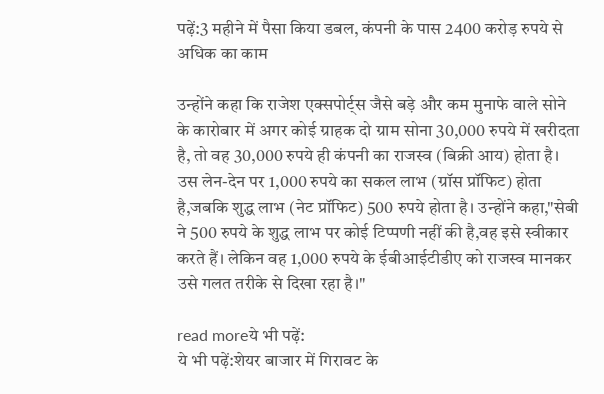पढ़ें:3 महीने में पैसा किया डबल, कंपनी के पास 2400 करोड़ रुपये से अधिक का काम

उन्होंने कहा कि राजेश एक्सपोर्ट्स जैसे बड़े और कम मुनाफे वाले सोने के कारोबार में अगर कोई ग्राहक दो ग्राम सोना 30,000 रुपये में खरीदता है, तो वह 30,000 रुपये ही कंपनी का राजस्व (बिक्री आय) होता है। उस लेन-देन पर 1,000 रुपये का सकल लाभ (ग्रॉस प्रॉफिट) होता है,जबकि शुद्ध लाभ (नेट प्रॉफिट) 500 रुपये होता है। उन्होंने कहा,"सेबी ने 500 रुपये के शुद्ध लाभ पर कोई टिप्पणी नहीं की है,वह इसे स्वीकार करते हैं। लेकिन वह 1,000 रुपये के ईबीआईटीडीए को राजस्व मानकर उसे गलत तरीके से दिखा रहा है।"

read moreये भी पढ़ें:
ये भी पढ़ें:शेयर बाजार में गिरावट के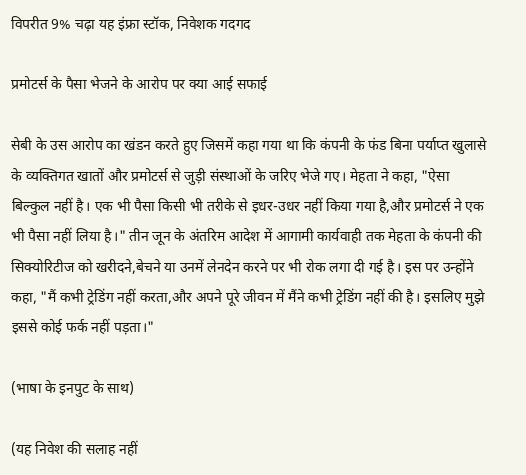विपरीत 9% चढ़ा यह इंफ्रा स्टॉक, निवेशक गदगद

प्रमोटर्स के पैसा भेजने के आरोप पर क्या आई सफाई

सेबी के उस आरोप का खंडन करते हुए जिसमें कहा गया था कि कंपनी के फंड बिना पर्याप्त खुलासे के व्यक्तिगत खातों और प्रमोटर्स से जुड़ी संस्थाओं के जरिए भेजे गए। मेहता ने कहा, "ऐसा बिल्कुल नहीं है। एक भी पैसा किसी भी तरीके से इधर-उधर नहीं किया गया है,और प्रमोटर्स ने एक भी पैसा नहीं लिया है।" तीन जून के अंतरिम आदेश में आगामी कार्यवाही तक मेहता के कंपनी की सिक्योरिटीज को खरीदने,बेचने या उनमें लेनदेन करने पर भी रोक लगा दी गई है। इस पर उन्होंने कहा, "मैं कभी ट्रेडिंग नहीं करता,और अपने पूरे जीवन में मैंने कभी ट्रेडिंग नहीं की है। इसलिए मुझे इससे कोई फर्क नहीं पड़ता।"

(भाषा के इनपुट के साथ)

(यह निवेश की सलाह नहीं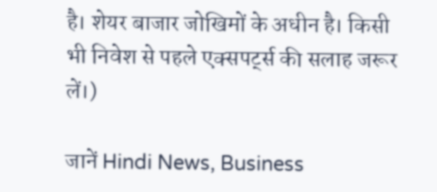है। शेयर बाजार जोखिमों के अधीन है। किसी भी निवेश से पहले एक्सपर्ट्स की सलाह जरूर लें।)

जानें Hindi News, Business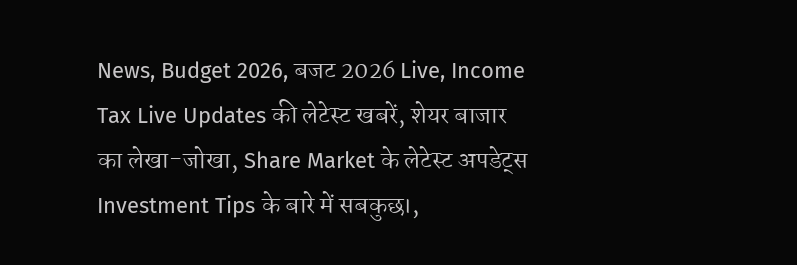News, Budget 2026, बजट 2026 Live, Income Tax Live Updates की लेटेस्ट खबरें, शेयर बाजार का लेखा-जोखा, Share Market के लेटेस्ट अपडेट्स Investment Tips के बारे में सबकुछ।,